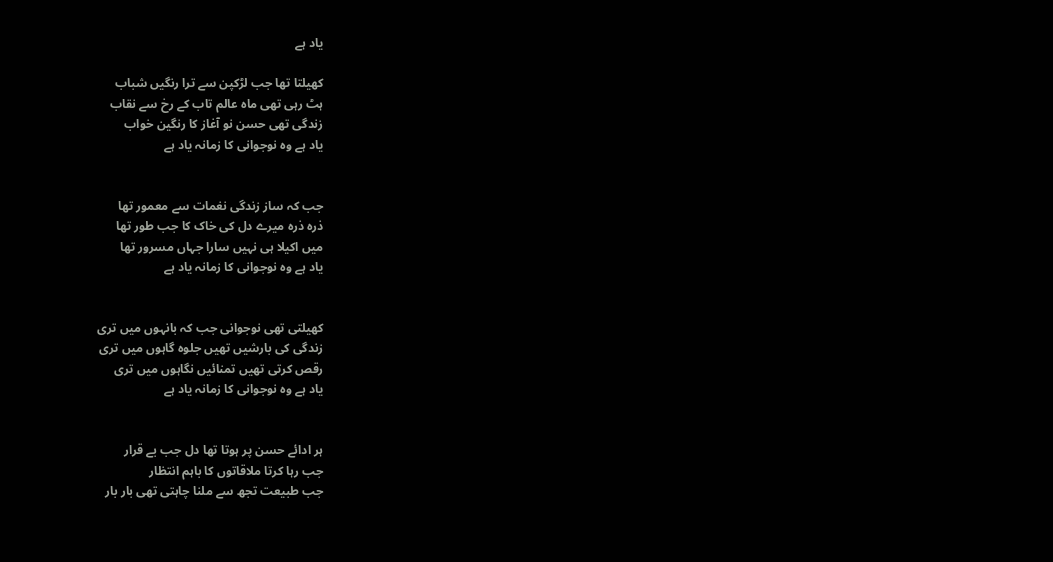یاد ہے

کھیلتا تھا جب لڑکپن سے ترا رنگیں شباب
ہٹ رہی تھی ماہ عالم تاب کے رخ سے نقاب
زندگی تھی حسن نو آغاز کا رنگین خواب
یاد ہے وہ نوجوانی کا زمانہ یاد ہے


جب کہ ساز زندگی نغمات سے معمور تھا
ذرہ ذرہ میرے دل کی خاک کا جب طور تھا
میں اکیلا ہی نہیں سارا جہاں مسرور تھا
یاد ہے وہ نوجوانی کا زمانہ یاد ہے


کھیلتی تھی نوجوانی جب کہ بانہوں میں تری
زندگی کی بارشیں تھیں جلوہ گاہوں میں تری
رقص کرتی تھیں تمنائیں نگاہوں میں تری
یاد ہے وہ نوجوانی کا زمانہ یاد ہے


ہر ادائے حسن پر ہوتا تھا دل جب بے قرار
جب رہا کرتا ملاقاتوں کا باہم انتظار
جب طبیعت تجھ سے ملنا چاہتی تھی بار بار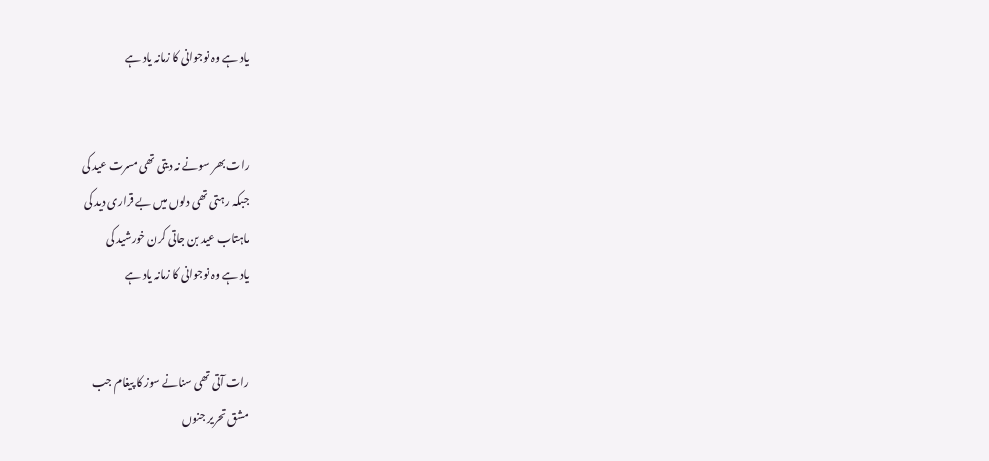یاد ہے وہ نوجوانی کا زمانہ یاد ہے


رات بھر سونے نہ دیتی تھی مسرت عید کی
جبکہ رہتی تھی دلوں میں بے قراری دید کی
ماہتاب عید بن جاتی کرن خورشید کی
یاد ہے وہ نوجوانی کا زمانہ یاد ہے


رات آتی تھی سنانے سوز کا پیغام جب
مشق تحریر جنوں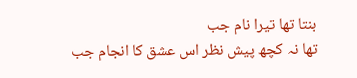بنتا تھا تیرا نام جب
تھا نہ کچھ پیش نظر اس عشق کا انجام جب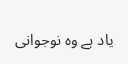یاد ہے وہ نوجوانی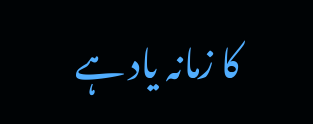کا زمانہ یاد ہے